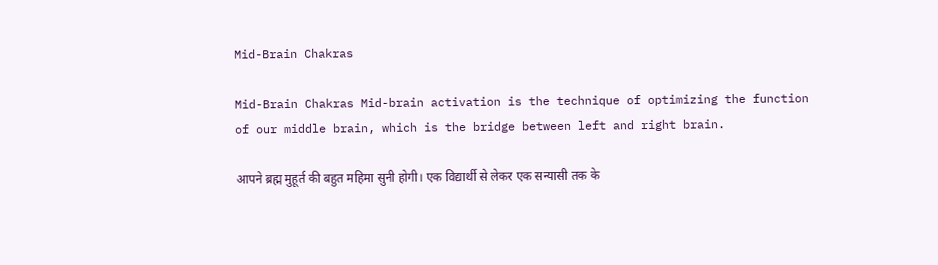Mid-Brain Chakras

Mid-Brain Chakras Mid-brain activation is the technique of optimizing the function of our middle brain, which is the bridge between left and right brain.

आपने ब्रह्म मुहूर्त की बहुत महिमा सुनी होगी। एक विद्यार्थी से लेकर एक सन्यासी तक के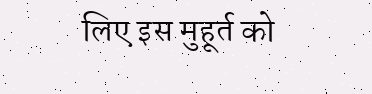लिए इस मुहूर्त को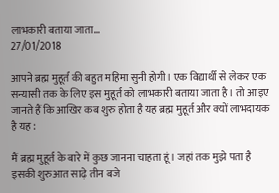लाभकारी बताया जाता...
27/01/2018

आपने ब्रह्म मुहूर्त की बहुत महिमा सुनी होगी। एक विद्यार्थी से लेकर एक सन्यासी तक के लिए इस मुहूर्त को लाभकारी बताया जाता है। तो आइए जानते हैं कि आखिर कब शुरु होता है यह ब्रह्म मुहूर्त और क्यों लाभदायक है यह :

मैं ब्रह्म मुहूर्त के बारे में कुछ जानना चाहता हूं। जहां तक मुझे पता है इसकी शुरुआत साढ़े तीन बजे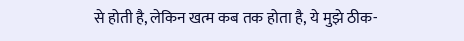से होती है, लेकिन खत्म कब तक होता है, ये मुझे ठीक-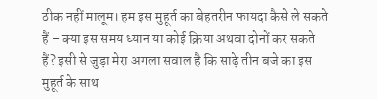ठीक नहीं मालूम। हम इस मुहूर्त का बेहतरीन फायदा कैसे ले सकते हैं – क्या इस समय ध्यान या कोई क्रिया अथवा दोनों कर सकते हैं? इसी से जुड़ा मेरा अगला सवाल है कि साढ़े तीन बजे का इस मुहूर्त के साथ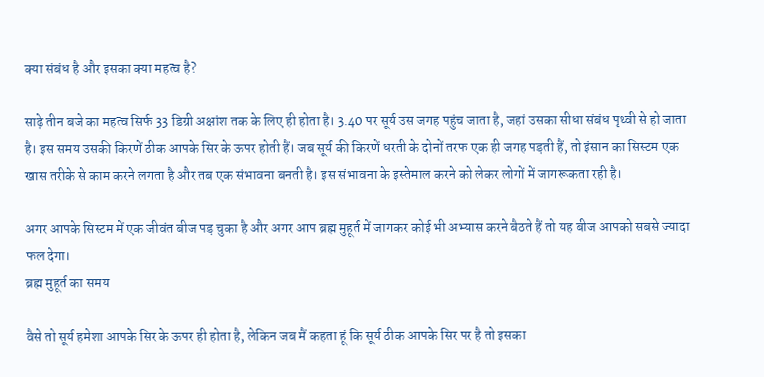क्या संबंध है और इसका क्या महत्व है?

साढ़े तीन बजे का महत्व सिर्फ 33 डिग्री अक्षांश तक के लिए ही होता है। 3.40 पर सूर्य उस जगह पहुंच जाता है, जहां उसका सीधा संबंध पृथ्वी से हो जाता है। इस समय उसकी किरणें ठीक आपके सिर के ऊपर होती हैं। जब सूर्य की किरणें धरती के दोनों तरफ एक ही जगह पड़ती हैं, तो इंसान का सिस्टम एक खास तरीके से काम करने लगता है और तब एक संभावना बनती है। इस संभावना के इस्तेमाल करने को लेकर लोगों में जागरूकता रही है।

अगर आपके सिस्टम में एक जीवंत बीज पड़ चुका है और अगर आप ब्रह्म मुहूर्त में जागकर कोई भी अभ्यास करने बैठते हैं तो यह बीज आपको सबसे ज्यादा फल देगा।
ब्रह्म मुहूर्त का समय

वैसे तो सूर्य हमेशा आपके सिर के ऊपर ही होता है, लेकिन जब मैं कहता हूं कि सूर्य ठीक आपके सिर पर है तो इसका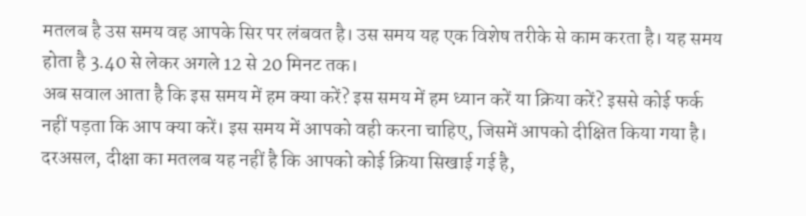मतलब है उस समय वह आपके सिर पर लंबवत है। उस समय यह एक विशेष तरीके से काम करता है। यह समय होता है 3.40 से लेकर अगले 12 से 20 मिनट तक।
अब सवाल आता है कि इस समय में हम क्या करें? इस समय में हम ध्यान करें या क्रिया करें? इससे कोई फर्क नहीं पड़ता कि आप क्या करें। इस समय में आपको वही करना चाहिए, जिसमें आपको दीक्षित किया गया है। दरअसल, दीक्षा का मतलब यह नहीं है कि आपको कोई क्रिया सिखाई गई है,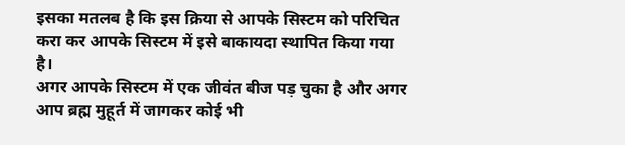इसका मतलब है कि इस क्रिया से आपके सिस्टम को परिचित करा कर आपके सिस्टम में इसे बाकायदा स्थापित किया गया है।
अगर आपके सिस्टम में एक जीवंत बीज पड़ चुका है और अगर आप ब्रह्म मुहूर्त में जागकर कोई भी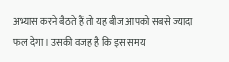अभ्यास करने बैठते हैं तो यह बीज आपको सबसे ज्यादा फल देगा। उसकी वजह है कि इस समय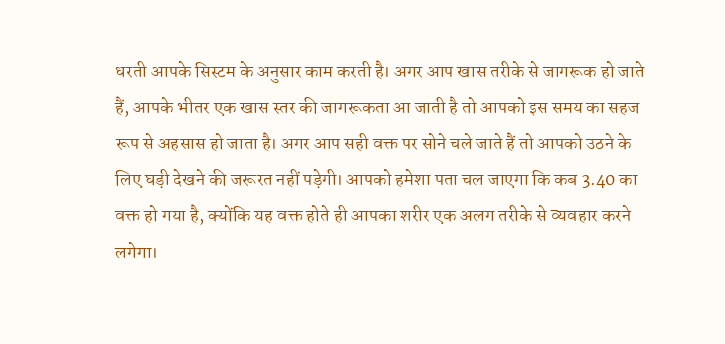धरती आपके सिस्टम के अनुसार काम करती है। अगर आप खास तरीके से जागरूक हो जाते हैं, आपके भीतर एक खास स्तर की जागरूकता आ जाती है तो आपको इस समय का सहज रूप से अहसास हो जाता है। अगर आप सही वक्त पर सोने चले जाते हैं तो आपको उठने के लिए घड़ी देखने की जरूरत नहीं पड़ेगी। आपको हमेशा पता चल जाएगा कि कब 3.40 का वक्त हो गया है, क्योंकि यह वक्त होते ही आपका शरीर एक अलग तरीके से व्यवहार करने लगेगा।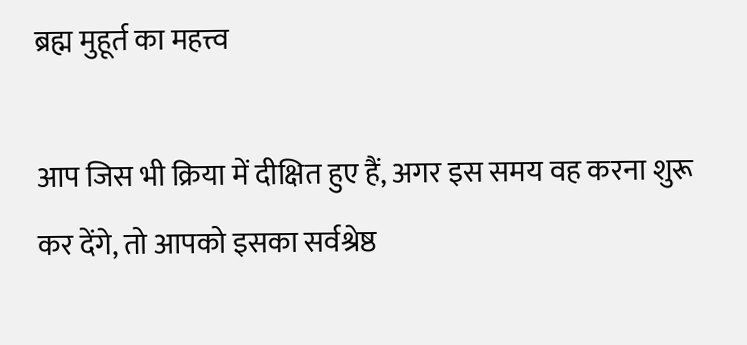ब्रह्म मुहूर्त का महत्त्व

आप जिस भी क्रिया में दीक्षित हुए हैं, अगर इस समय वह करना शुरू कर देंगे, तो आपको इसका सर्वश्रेष्ठ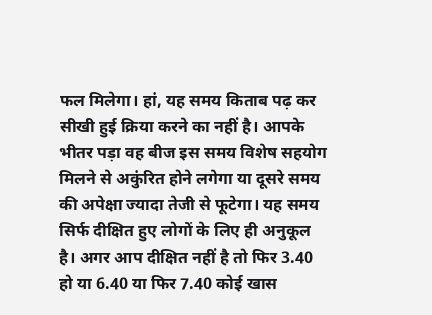फल मिलेगा। हां, यह समय किताब पढ़ कर सीखी हुई क्रिया करने का नहीं है। आपके भीतर पड़ा वह बीज इस समय विशेष सहयोग मिलने से अकुंरित होने लगेगा या दूसरे समय की अपेक्षा ज्यादा तेजी से फूटेगा। यह समय सिर्फ दीक्षित हुए लोगों के लिए ही अनुकूल है। अगर आप दीक्षित नहीं है तो फिर 3.40 हो या 6.40 या फिर 7.40 कोई खास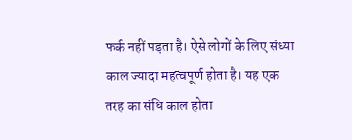फर्क नहीं पड़ता है। ऐसे लोगों के लिए संध्या काल ज्यादा महत्वपूर्ण होता है। यह एक तरह का संधि काल होता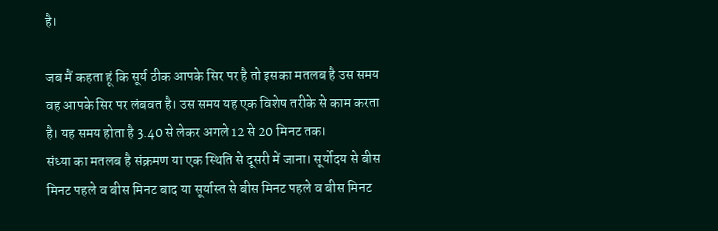है।

जब मैं कहता हूं कि सूर्य ठीक आपके सिर पर है तो इसका मतलब है उस समय वह आपके सिर पर लंबवत है। उस समय यह एक विशेष तरीके से काम करता है। यह समय होता है 3.40 से लेकर अगले 12 से 20 मिनट तक।
संध्या का मतलब है संक्रमण या एक स्थिति से दूसरी में जाना। सूर्योदय से बीस मिनट पहले व बीस मिनट बाद या सूर्यास्त से बीस मिनट पहले व बीस मिनट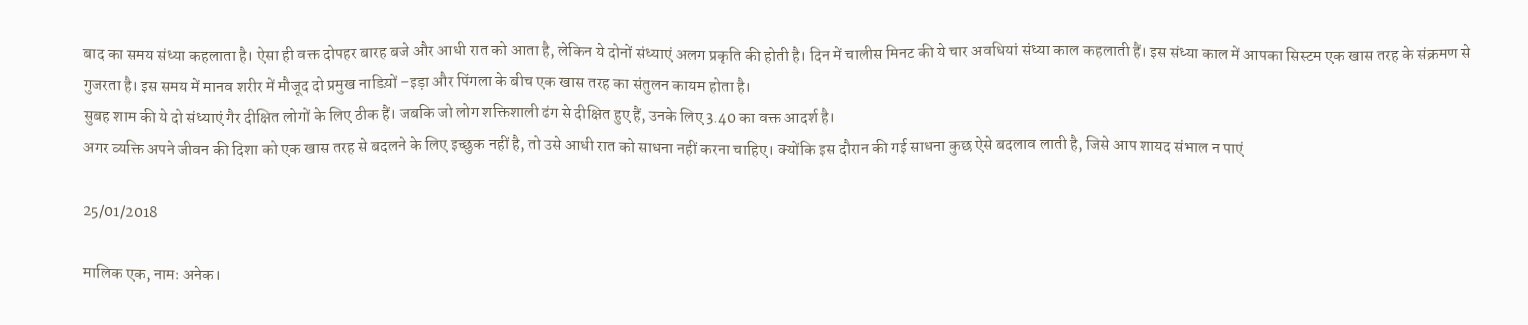बाद का समय संध्या कहलाता है। ऐसा ही वक्त दोपहर बारह बजे और आधी रात को आता है, लेकिन ये दोनों संध्याएं अलग प्रकृति की होती है। दिन में चालीस मिनट की ये चार अवधियां संध्या काल कहलाती हैं। इस संध्या काल में आपका सिस्टम एक खास तरह के संक्रमण से गुजरता है। इस समय में मानव शरीर में मौजूद दो प्रमुख नाडिय़ों –इड़ा और पिंगला के बीच एक खास तरह का संतुलन कायम होता है।
सुबह शाम की ये दो संध्याएं गैर दीक्षित लोगों के लिए ठीक हैं। जबकि जो लोग शक्तिशाली ढंग से दीक्षित हुए हैं, उनके लिए 3.40 का वक्त आदर्श है।
अगर व्यक्ति अपने जीवन की दिशा को एक खास तरह से बदलने के लिए इच्छुक नहीं है, तो उसे आधी रात को साधना नहीं करना चाहिए। क्योंकि इस दौरान की गई साधना कुछ ऐसे बदलाव लाती है, जिसे आप शायद संभाल न पाएं

25/01/2018

मालिक एक, नामः अनेक।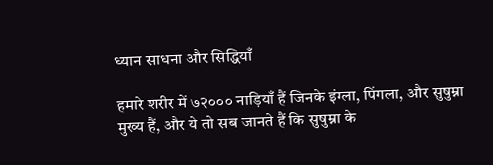ध्यान साधना और सिद्धियाँ

हमारे शरीर में ७२००० नाड़ियाँ हैं जिनके इंग्ला, पिंगला, और सुषुम्ना मुख्य हैं, और ये तो सब जानते हैं कि सुषुम्ना के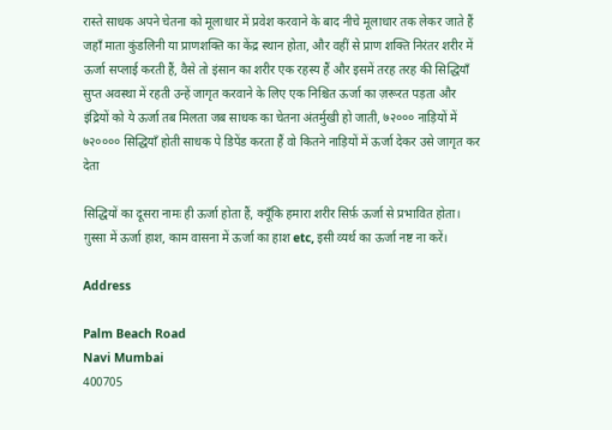रास्ते साधक अपने चेतना को मूलाधार में प्रवेश करवाने के बाद नीचे मूलाधार तक लेकर जाते हैं जहाँ माता कुंडलिनी या प्राणशक्ति का केंद्र स्थान होता, और वहीं से प्राण शक्ति निरंतर शरीर में ऊर्जा सप्लाई करती हैं, वैसे तो इंसान का शरीर एक रहस्य हैं और इसमें तरह तरह की सिद्धियाँ सुप्त अवस्था में रहती उन्हें जागृत करवाने के लिए एक निश्चित ऊर्जा का ज़रूरत पड़ता और इंद्रियों को ये ऊर्जा तब मिलता जब साधक का चेतना अंतर्मुखी हो जाती, ७२००० नाड़ियों में ७२०००० सिद्धियाँ होती साधक पे डिपेंड करता हैं वो कितने नाड़ियों में ऊर्जा देकर उसे जागृत कर देता

सिद्धियों का दूसरा नामः ही ऊर्जा होता हैं, क्यूँकि हमारा शरीर सिर्फ़ ऊर्जा से प्रभावित होता। ग़ुस्सा में ऊर्जा हाश, काम वासना में ऊर्जा का हाश etc, इसी व्यर्थ का ऊर्जा नष्ट ना करें।

Address

Palm Beach Road
Navi Mumbai
400705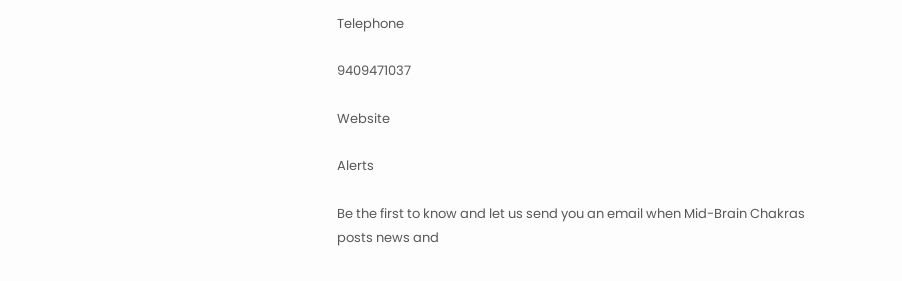Telephone

9409471037

Website

Alerts

Be the first to know and let us send you an email when Mid-Brain Chakras posts news and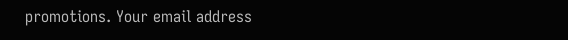promotions. Your email address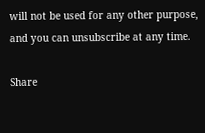will not be used for any other purpose, and you can unsubscribe at any time.

Share